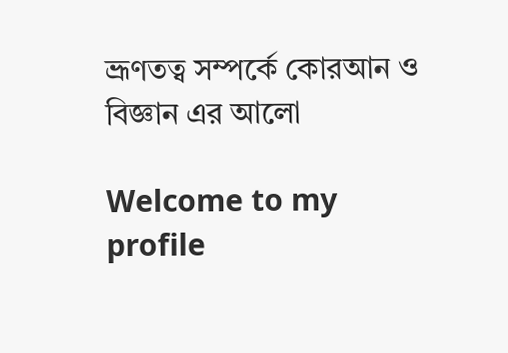ভ্রূণতত্ব সম্পর্কে কোরআন ও বিজ্ঞান এর আলো

Welcome to my profile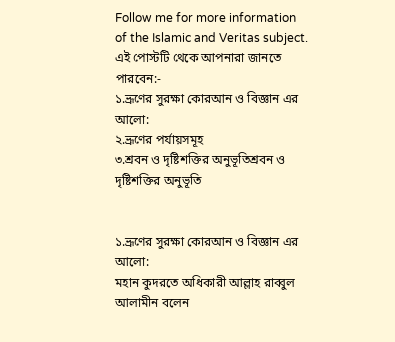Follow me for more information of the Islamic and Veritas subject.
এই পোস্টটি থেকে আপনারা জানতে পারবেন:-
১.ভ্রূণের সুরক্ষা কোরআন ও বিজ্ঞান এর আলো:
২.ভ্রূণের পর্যায়সমূহ
৩.শ্রবন ও দৃষ্টিশক্তির অনুভূতিশ্রবন ও দৃষ্টিশক্তির অনুভূতি


১.ভ্রূণের সুরক্ষা কোরআন ও বিজ্ঞান এর আলো:
মহান কুদরতে অধিকারী আল্লাহ রাব্বুল আলামীন বলেন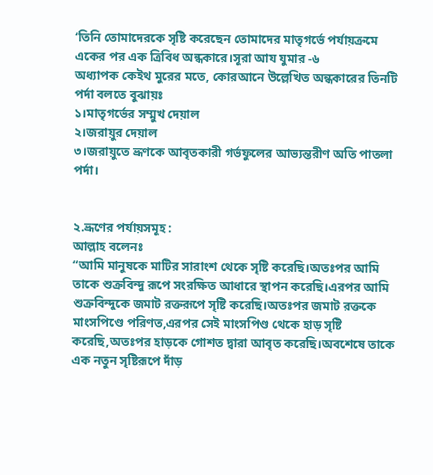‘তিনি তোমাদেরকে সৃষ্টি করেছেন তোমাদের মাতৃগর্ভে পর্যায়ক্রমে একের পর এক ত্রিবিধ অন্ধকারে।সূরা আয যুমার -৬
অধ্যাপক কেইথ মুরের মতে, কোরআনে উল্লেখিত অন্ধকারের তিনটি পর্দা বলতে বুঝায়ঃ
১।মাতৃগর্ভের সম্মুখ দেয়াল
২।জরায়ুর দেয়াল
৩।জরায়ুতে ভ্রূণকে আবৃতকারী গর্ভফুলের আভ্যন্তরীণ অতি পাতলা পর্দা।


২.ভ্রূণের পর্যায়সমূহ :
আল্লাহ বলেনঃ
“আমি মানুষকে মাটির সারাংশ থেকে সৃষ্টি করেছি।অতঃপর আমি তাকে শুক্রবিন্দু রূপে সংরক্ষিত আধারে স্থাপন করেছি।এরপর আমি শুক্রবিন্দুকে জমাট রক্তরূপে সৃষ্টি করেছি।অতঃপর জমাট রক্তকে মাংসপিণ্ডে পরিণত,এরপর সেই মাংসপিণ্ড থেকে হাড় সৃষ্টি করেছি,অতঃপর হাড়কে গোশত দ্বারা আবৃত করেছি।অবশেষে তাকে এক নতুন সৃষ্টিরূপে দাঁড়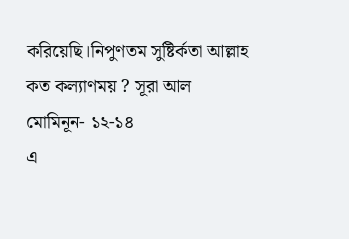করিয়েছি।নিপুণতম সুষ্টির্কতা আল্লাহ কত কল্যাণময় ? সূরা আল মোমিনূন- ১২-১৪
এ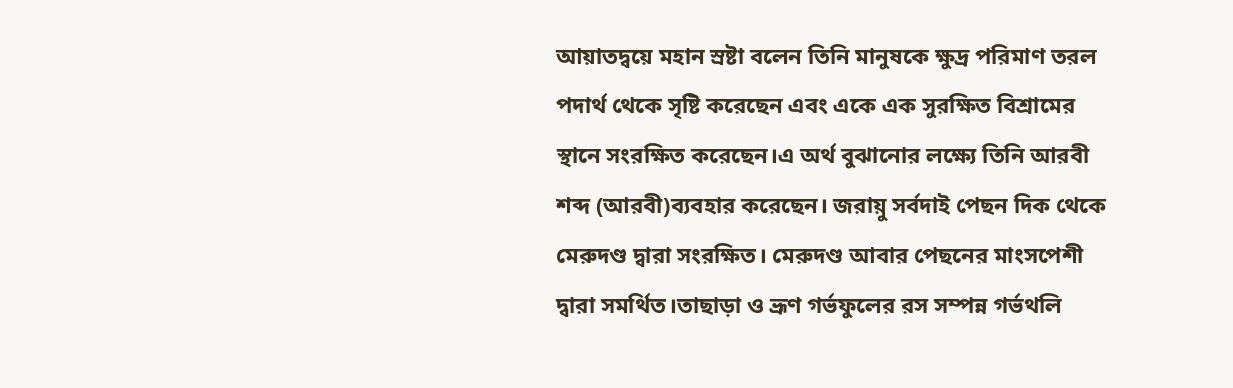আয়াতদ্বয়ে মহান স্রষ্টা বলেন তিনি মানুষকে ক্ষুদ্র পরিমাণ তরল পদার্থ থেকে সৃষ্টি করেছেন এবং একে এক সুরক্ষিত বিশ্রামের স্থানে সংরক্ষিত করেছেন।এ অর্থ বুঝানোর লক্ষ্যে তিনি আরবী শব্দ (আরবী)ব্যবহার করেছেন। জরায়ু সর্বদাই পেছন দিক থেকে মেরুদণ্ড দ্বারা সংরক্ষিত। মেরুদণ্ড আবার পেছনের মাংসপেশী দ্বারা সমর্থিত।তাছাড়া ও ভ্রূণ গর্ভফুলের রস সম্পন্ন গর্ভথলি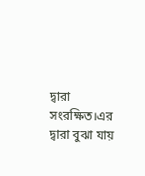দ্বারা সংরক্ষিত।এর দ্বারা বুঝা যায়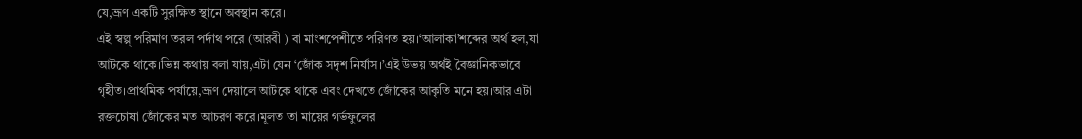যে,ভ্রূণ একটি সুরক্ষিত স্থানে অবস্থান করে।
এই স্বল্প্ পরিমাণ তরল পর্দাথ পরে (আরবী ) বা মাংশপেশীতে পরিণত হয়।‘আলাকা’শব্দের অর্থ হল,যা আটকে থাকে।ভিন্ন কথায় বলা যায়,এটা যেন ‘জোঁক সদৃশ নির্যাস।’এই উভয় অর্থই বৈজ্ঞানিকভাবে গৃহীত।প্রাথমিক পর্যায়ে,ভ্রূণ দেয়ালে আটকে থাকে এবং দেখতে জোঁকের আকৃতি মনে হয়।আর এটা রক্তচোষা জোঁকের মত আচরণ করে।মূলত তা মায়ের গর্ভফুলের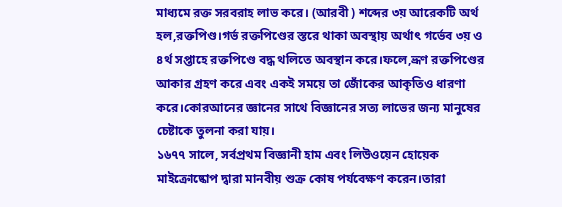মাধ্যমে রক্ত সরবরাহ লাভ করে। (আরবী ) শব্দের ৩য় আরেকটি অর্থ হল,রক্তপিণ্ড।গর্ভ রক্তপিণ্ডের স্তরে থাকা অবস্থায় অর্থাৎ গর্ভেব ৩য় ও ৪র্থ সপ্তাহে রক্তপিণ্ডে বদ্ধ থলিতে অবস্থান করে।ফলে,ভ্রূণ রক্তপিণ্ডের আকার গ্রহণ করে এবং একই সময়ে তা জোঁকের আকৃতিও ধারণা করে।কোরআনের জ্ঞানের সাথে বিজ্ঞানের সত্য লাভের জন্য মানুষের চেষ্টাকে তুলনা করা যায়।
১৬৭৭ সালে, সর্বপ্রথম বিজ্ঞানী হাম এবং লিউওয়েন হোয়েক মাইক্রোষ্কোপ দ্বারা মানবীয় শুক্র কোষ পর্যবেক্ষণ করেন।তারা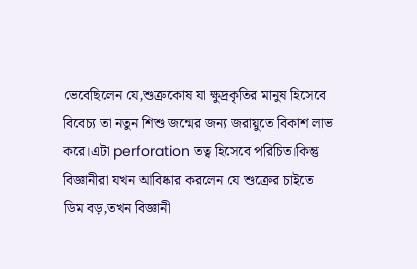ভেবেছিলেন যে,শুত্রুকোষ যা ক্ষুদ্রকৃতির মানুষ হিসেবে বিবেচ্য তা নতুন শিশু জন্মের জন্য জরায়ুতে বিকাশ লাভ করে।এটা perforation তত্ব হিসেবে পরিচিত।কিন্তু বিজ্ঞানীরা যখন আবিষ্কার করলেন যে শুক্রের চাইতে ডিম বড়,তখন বিজ্ঞানী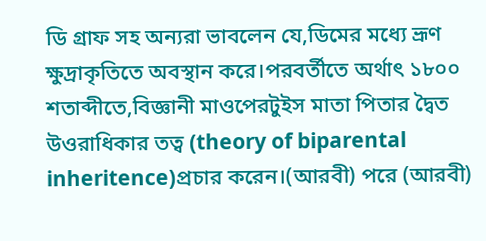ডি গ্রাফ সহ অন্যরা ভাবলেন যে,ডিমের মধ্যে ভ্রূণ ক্ষুদ্রাকৃতিতে অবস্থান করে।পরবর্তীতে অর্থাৎ ১৮০০ শতাব্দীতে,বিজ্ঞানী মাওপেরটুইস মাতা পিতার দ্বৈত উওরাধিকার তত্ব (theory of biparental inheritence)প্রচার করেন।(আরবী) পরে (আরবী)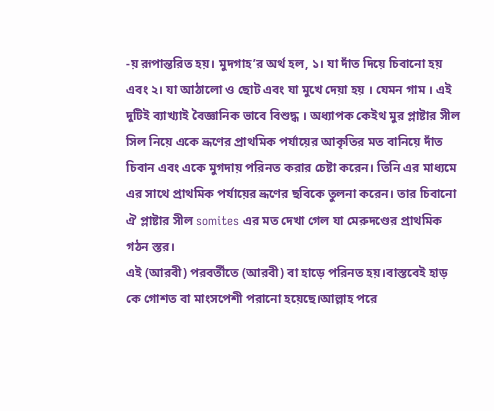-য় রূপান্তরিত হয়। মুদগাহ’র অর্থ হল, ১। যা দাঁত দিয়ে চিবানো হয় এবং ২। যা আঠালো ও ছোট এবং যা মুখে দেয়া হয় । যেমন গাম । এই দুটিই ব্যাখ্যাই বৈজ্ঞানিক ভাবে বিশুদ্ধ । অধ্যাপক কেইথ মুর প্লাষ্টার সীল সিল নিয়ে একে ভ্রূণের প্রাথমিক পর্যায়ের আকৃতির মত বানিয়ে দাঁত চিবান এবং একে মুগদায় পরিনত করার চেষ্টা করেন। তিনি এর মাধ্যমে এর সাথে প্রাথমিক পর্যায়ের ভ্রূণের ছবিকে তুলনা করেন। তার চিবানো ঐ প্লাষ্টার সীল somites এর মত দেখা গেল যা মেরুদণ্ডের প্রাথমিক গঠন স্তর।
এই (আরবী) পরবর্তীতে (আরবী) বা হাড়ে পরিনত হয়।বাস্তবেই হাড় কে গোশত বা মাংসপেশী পরানো হয়েছে।আল্লাহ পরে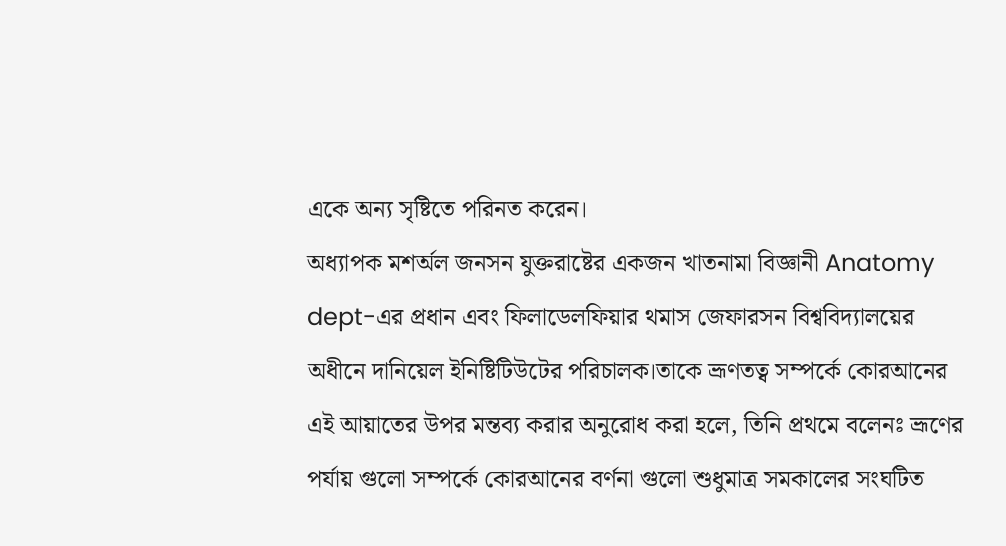একে অন্য সৃষ্টিতে পরিনত করেন।
অধ্যাপক মশর্অল জনসন যুক্তরাষ্টের একজন খাতনামা বিজ্ঞানী Anatomy dept-এর প্রধান এবং ফিলাডেলফিয়ার থমাস জেফারসন বিশ্ববিদ্যালয়ের অধীনে দানিয়েল ইনিষ্টিটিউটের পরিচালক।তাকে ভ্রূণতত্ব সম্পর্কে কোরআনের এই আয়াতের উপর মন্তব্য করার অনুরোধ করা হলে, তিনি প্রথমে বলেনঃ ভ্রূণের পর্যায় গুলো সম্পর্কে কোরআনের বর্ণনা গুলো শুধুমাত্র সমকালের সংঘটিত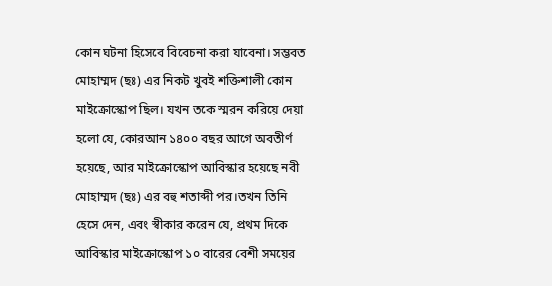কোন ঘটনা হিসেবে বিবেচনা করা যাবেনা। সম্ভবত মোহাম্মদ (ছঃ) এর নিকট খুবই শক্তিশালী কোন মাইক্রোস্কোপ ছিল। যখন তকে স্মরন করিয়ে দেয়া হলো যে, কোরআন ১৪০০ বছর আগে অবতীর্ণ হয়েছে, আর মাইক্রোস্কোপ আবিস্কার হয়েছে নবী মোহাম্মদ (ছঃ) এর বহু শতাব্দী পর।তখন তিনি হেসে দেন, এবং স্বীকার করেন যে, প্রথম দিকে আবিস্কার মাইক্রোস্কোপ ১০ বারের বেশী সময়ের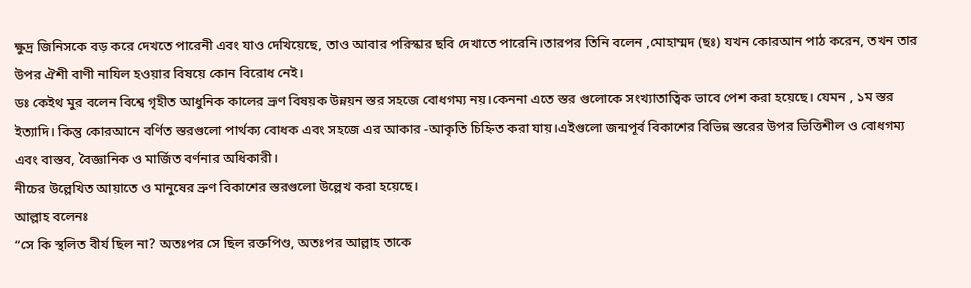ক্ষুদ্র জিনিসকে বড় করে দেখতে পারেনী এবং যাও দেখিয়েছে, তাও আবার পরিস্কার ছবি দেখাতে পারেনি।তারপর তিনি বলেন ,মোহাম্মদ (ছঃ) যখন কোরআন পাঠ করেন, তখন তার উপর ঐশী বাণী নাযিল হওয়ার বিষয়ে কোন বিরোধ নেই।
ডঃ কেইথ মুর বলেন বিশ্বে গৃহীত আধুনিক কালের ভ্রূণ বিষয়ক উন্নয়ন স্তর সহজে বোধগম্য নয়।কেননা এতে স্তর গুলোকে সংখ্যাতাত্বিক ভাবে পেশ করা হয়েছে। যেমন , ১ম স্তর ইত্যাদি। কিন্তু কোরআনে বর্ণিত স্তরগুলো পার্থক্য বোধক এবং সহজে এর আকার -আকৃতি চিহ্নিত করা যায়।এইগুলো জন্মপূর্ব বিকাশের বিভিন্ন স্তরের উপর ভিত্তিশীল ও বোধগম্য এবং বাস্তব, বৈজ্ঞানিক ও মার্জিত বর্ণনার অধিকারী।
নীচের উল্লেখিত আয়াতে ও মানুষের ভ্রুণ বিকাশের স্তরগুলো উল্লেখ করা হয়েছে।
আল্লাহ বলেনঃ
“সে কি স্থলিত বীর্য ছিল না? অতঃপর সে ছিল রক্তপিণ্ড, অতঃপর আল্লাহ তাকে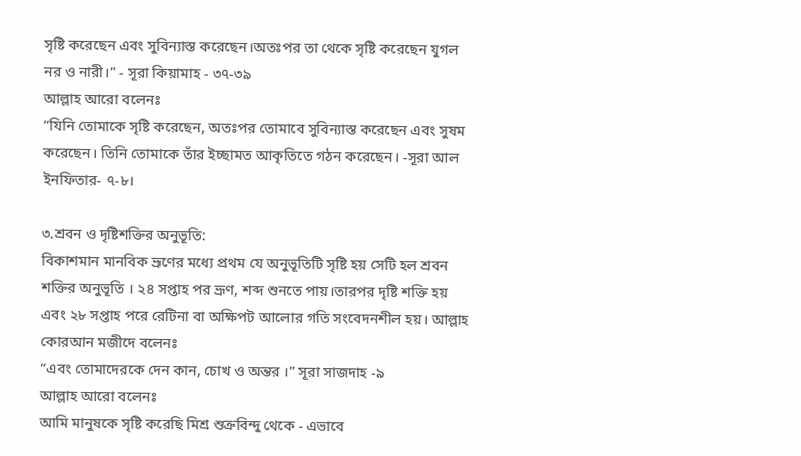সৃষ্টি করেছেন এবং সুবিন্যাস্ত করেছেন।অতঃপর তা থেকে সৃষ্টি করেছেন যুগল নর ও নারী।” - সূরা কিয়ামাহ - ৩৭-৩৯
আল্লাহ আরো বলেনঃ
“যিনি তোমাকে সৃষ্টি করেছেন, অতঃপর তোমাবে সুবিন্যাস্ত করেছেন এবং সুষম করেছেন। তিনি তোমাকে তাঁর ইচ্ছামত আকৃতিতে গঠন করেছেন। -সূরা আল ইনফিতার- ৭-৮।

৩.শ্রবন ও দৃষ্টিশক্তির অনুভূতি:
বিকাশমান মানবিক ভ্রূণের মধ্যে প্রথম যে অনুভূতিটি সৃষ্টি হয় সেটি হল শ্রবন শক্তির অনুভূতি । ২৪ সপ্তাহ পর ভ্রূণ, শব্দ শুনতে পায়।তারপর দৃষ্টি শক্তি হয় এবং ২৮ সপ্তাহ পরে রেটিনা বা অক্ষিপট আলোর গতি সংবেদনশীল হয়। আল্লাহ কোরআন মজীদে বলেনঃ
“এবং তোমাদেরকে দেন কান, চোখ ও অন্তর ।” সূরা সাজদাহ -৯
আল্লাহ আরো বলেনঃ
আমি মানুষকে সৃষ্টি করেছি মিশ্র শুক্রবিন্দু থেকে - এভাবে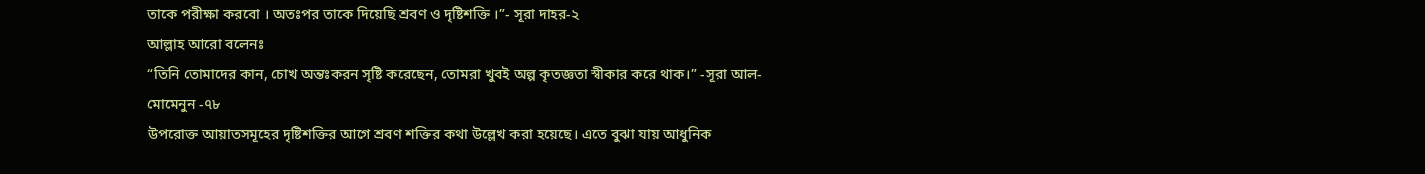তাকে পরীক্ষা করবো । অতঃপর তাকে দিয়েছি শ্রবণ ও দৃষ্টিশক্তি ।”- সূরা দাহর-২
আল্লাহ আরো বলেনঃ
“তিনি তোমাদের কান, চোখ অন্তঃকরন সৃষ্টি করেছেন, তোমরা খুবই অল্প কৃতজ্ঞতা স্বীকার করে থাক।” -সূরা আল- মোমেনুন -৭৮
উপরোক্ত আয়াতসমূহের দৃষ্টিশক্তির আগে শ্রবণ শক্তির কথা উল্লেখ করা হয়েছে। এতে বুঝা যায় আধুনিক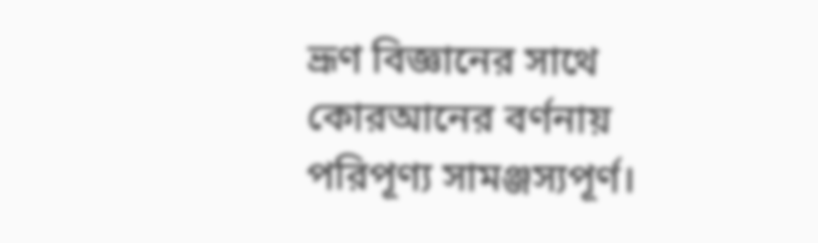ভ্রূণ বিজ্ঞানের সাথে কোরআনের বর্ণনায় পরিপূণ্য সামঞ্জস্যপূর্ণ।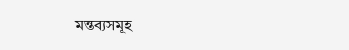মন্তব্যসমূহ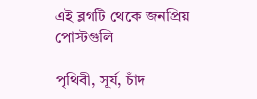এই ব্লগটি থেকে জনপ্রিয় পোস্টগুলি

পৃথিবী, সূর্য, চাঁদ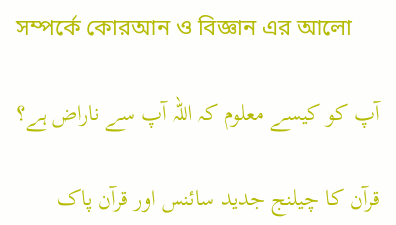সম্পর্কে কোরআন ও বিজ্ঞান এর আলো

آپ کو کیسے معلوم کہ اللہ آپ سے ناراض ہے؟

قرآن کا چیلنج جدید سائنس اور قرآن پاک